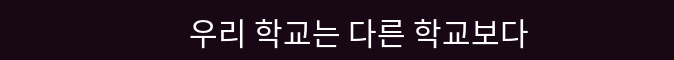우리 학교는 다른 학교보다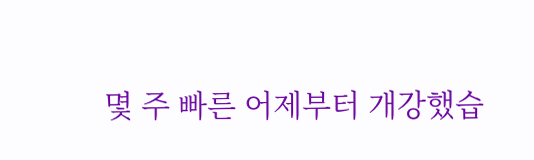몇 주 빠른 어제부터 개강했습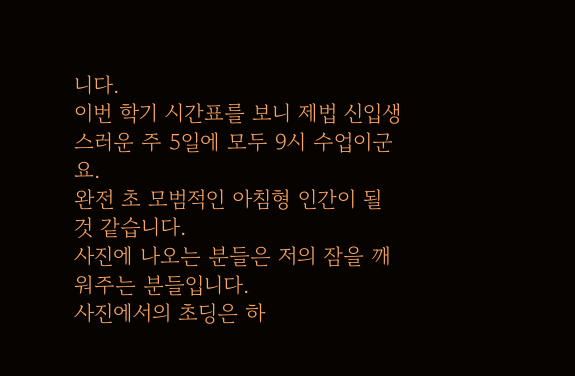니다.
이번 학기 시간표를 보니 제법 신입생스러운 주 5일에 모두 9시 수업이군요.
완전 초 모범적인 아침형 인간이 될 것 같습니다.
사진에 나오는 분들은 저의 잠을 깨워주는 분들입니다.
사진에서의 초딩은 하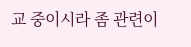교 중이시라 좀 관련이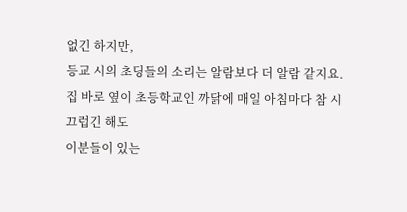없긴 하지만,
등교 시의 초딩들의 소리는 알람보다 더 알람 같지요.
집 바로 옆이 초등학교인 까닭에 매일 아침마다 참 시끄럽긴 해도
이분들이 있는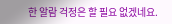한 알람 걱정은 할 필요 없겠네요.